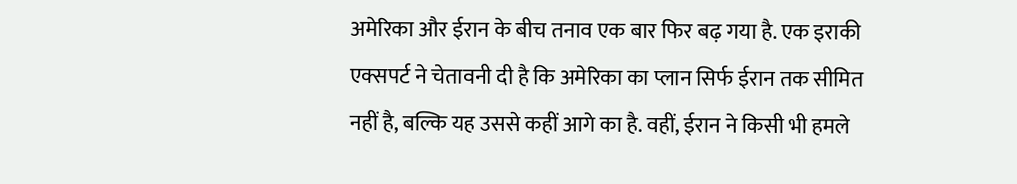अमेरिका और ईरान के बीच तनाव एक बार फिर बढ़ गया है. एक इराकी एक्सपर्ट ने चेतावनी दी है कि अमेरिका का प्लान सिर्फ ईरान तक सीमित नहीं है, बल्कि यह उससे कहीं आगे का है. वहीं, ईरान ने किसी भी हमले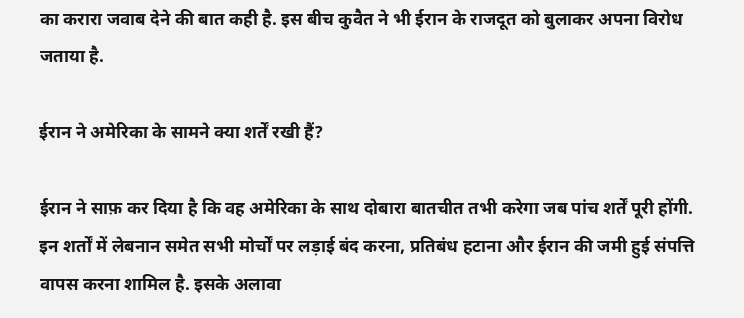का करारा जवाब देने की बात कही है. इस बीच कुवैत ने भी ईरान के राजदूत को बुलाकर अपना विरोध जताया है.

ईरान ने अमेरिका के सामने क्या शर्तें रखी हैं?

ईरान ने साफ़ कर दिया है कि वह अमेरिका के साथ दोबारा बातचीत तभी करेगा जब पांच शर्तें पूरी होंगी. इन शर्तों में लेबनान समेत सभी मोर्चों पर लड़ाई बंद करना, प्रतिबंध हटाना और ईरान की जमी हुई संपत्ति वापस करना शामिल है. इसके अलावा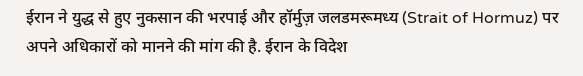ईरान ने युद्ध से हुए नुकसान की भरपाई और हॉर्मुज़ जलडमरूमध्य (Strait of Hormuz) पर अपने अधिकारों को मानने की मांग की है. ईरान के विदेश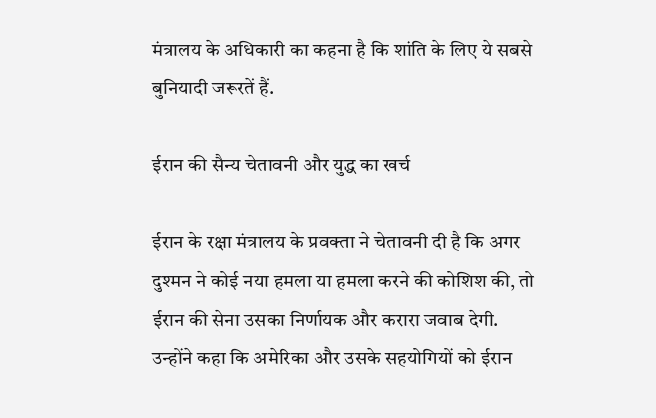मंत्रालय के अधिकारी का कहना है कि शांति के लिए ये सबसे बुनियादी जरूरतें हैं.

ईरान की सैन्य चेतावनी और युद्ध का खर्च

ईरान के रक्षा मंत्रालय के प्रवक्ता ने चेतावनी दी है कि अगर दुश्मन ने कोई नया हमला या हमला करने की कोशिश की, तो ईरान की सेना उसका निर्णायक और करारा जवाब देगी. उन्होंने कहा कि अमेरिका और उसके सहयोगियों को ईरान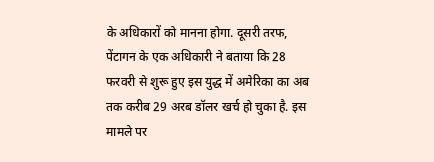के अधिकारों को मानना होगा. दूसरी तरफ, पेंटागन के एक अधिकारी ने बताया कि 28 फरवरी से शुरू हुए इस युद्ध में अमेरिका का अब तक करीब 29 अरब डॉलर खर्च हो चुका है. इस मामले पर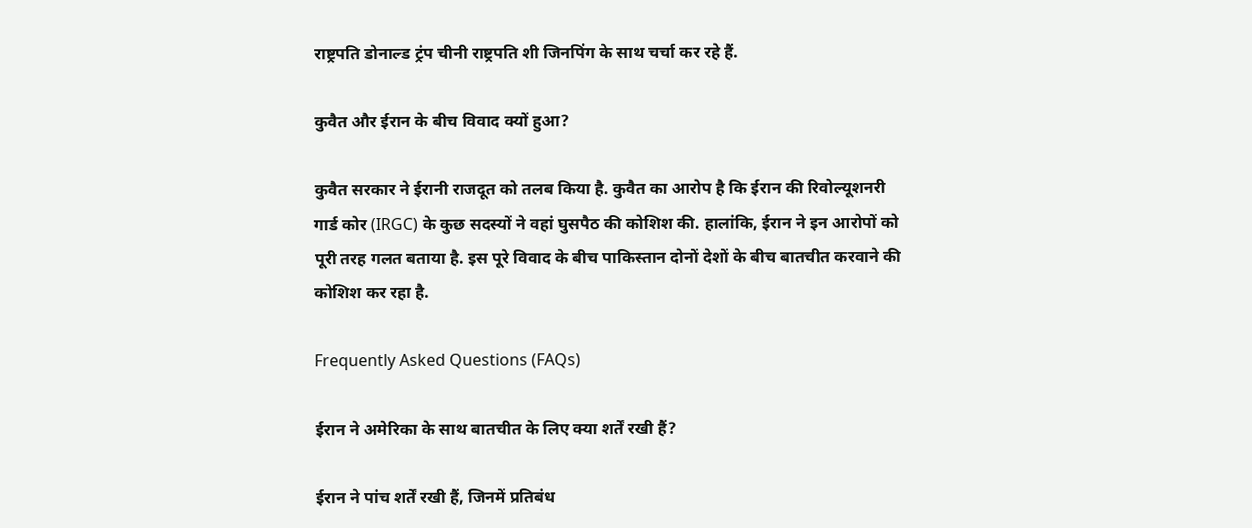राष्ट्रपति डोनाल्ड ट्रंप चीनी राष्ट्रपति शी जिनपिंग के साथ चर्चा कर रहे हैं.

कुवैत और ईरान के बीच विवाद क्यों हुआ?

कुवैत सरकार ने ईरानी राजदूत को तलब किया है. कुवैत का आरोप है कि ईरान की रिवोल्यूशनरी गार्ड कोर (IRGC) के कुछ सदस्यों ने वहां घुसपैठ की कोशिश की. हालांकि, ईरान ने इन आरोपों को पूरी तरह गलत बताया है. इस पूरे विवाद के बीच पाकिस्तान दोनों देशों के बीच बातचीत करवाने की कोशिश कर रहा है.

Frequently Asked Questions (FAQs)

ईरान ने अमेरिका के साथ बातचीत के लिए क्या शर्तें रखी हैं?

ईरान ने पांच शर्तें रखी हैं, जिनमें प्रतिबंध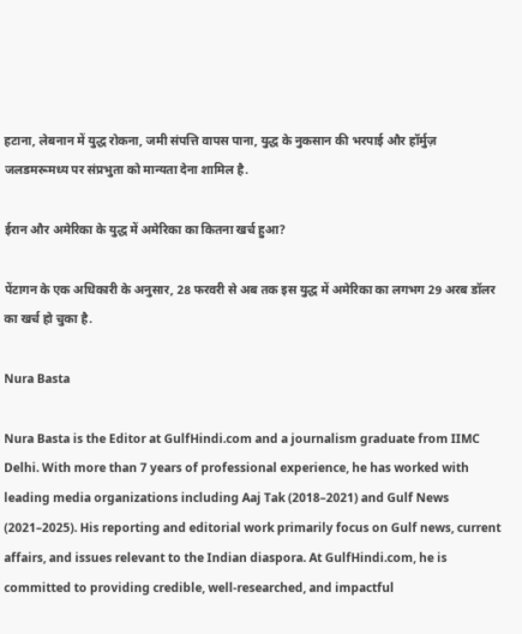हटाना, लेबनान में युद्ध रोकना, जमी संपत्ति वापस पाना, युद्ध के नुकसान की भरपाई और हॉर्मुज़ जलडमरूमध्य पर संप्रभुता को मान्यता देना शामिल है.

ईरान और अमेरिका के युद्ध में अमेरिका का कितना खर्च हुआ?

पेंटागन के एक अधिकारी के अनुसार, 28 फरवरी से अब तक इस युद्ध में अमेरिका का लगभग 29 अरब डॉलर का खर्च हो चुका है.

Nura Basta

Nura Basta is the Editor at GulfHindi.com and a journalism graduate from IIMC Delhi. With more than 7 years of professional experience, he has worked with leading media organizations including Aaj Tak (2018–2021) and Gulf News (2021–2025). His reporting and editorial work primarily focus on Gulf news, current affairs, and issues relevant to the Indian diaspora. At GulfHindi.com, he is committed to providing credible, well-researched, and impactful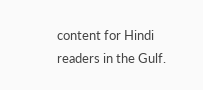content for Hindi readers in the Gulf.